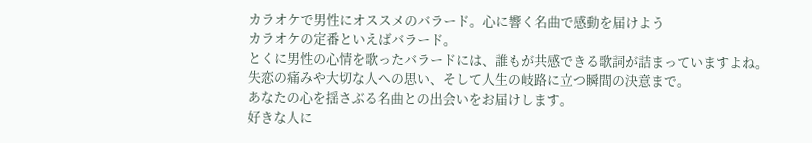カラオケで男性にオススメのバラード。心に響く名曲で感動を届けよう
カラオケの定番といえばバラード。
とくに男性の心情を歌ったバラードには、誰もが共感できる歌詞が詰まっていますよね。
失恋の痛みや大切な人への思い、そして人生の岐路に立つ瞬間の決意まで。
あなたの心を揺さぶる名曲との出会いをお届けします。
好きな人に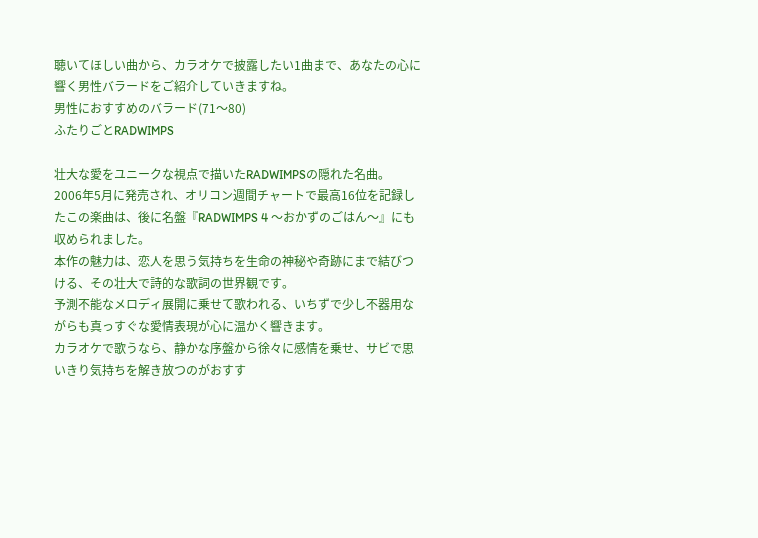聴いてほしい曲から、カラオケで披露したい1曲まで、あなたの心に響く男性バラードをご紹介していきますね。
男性におすすめのバラード(71〜80)
ふたりごとRADWIMPS

壮大な愛をユニークな視点で描いたRADWIMPSの隠れた名曲。
2006年5月に発売され、オリコン週間チャートで最高16位を記録したこの楽曲は、後に名盤『RADWIMPS 4 〜おかずのごはん〜』にも収められました。
本作の魅力は、恋人を思う気持ちを生命の神秘や奇跡にまで結びつける、その壮大で詩的な歌詞の世界観です。
予測不能なメロディ展開に乗せて歌われる、いちずで少し不器用ながらも真っすぐな愛情表現が心に温かく響きます。
カラオケで歌うなら、静かな序盤から徐々に感情を乗せ、サビで思いきり気持ちを解き放つのがおすす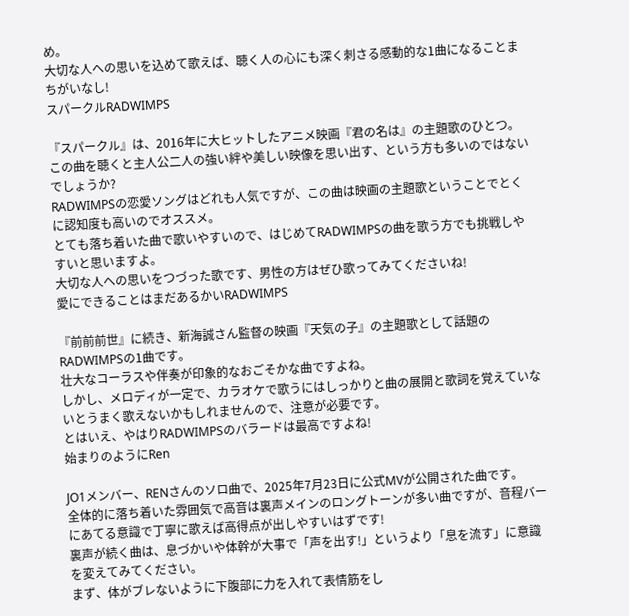め。
大切な人への思いを込めて歌えば、聴く人の心にも深く刺さる感動的な1曲になることまちがいなし!
スパークルRADWIMPS

『スパークル』は、2016年に大ヒットしたアニメ映画『君の名は』の主題歌のひとつ。
この曲を聴くと主人公二人の強い絆や美しい映像を思い出す、という方も多いのではないでしょうか?
RADWIMPSの恋愛ソングはどれも人気ですが、この曲は映画の主題歌ということでとくに認知度も高いのでオススメ。
とても落ち着いた曲で歌いやすいので、はじめてRADWIMPSの曲を歌う方でも挑戦しやすいと思いますよ。
大切な人への思いをつづった歌です、男性の方はぜひ歌ってみてくださいね!
愛にできることはまだあるかいRADWIMPS

『前前前世』に続き、新海誠さん監督の映画『天気の子』の主題歌として話題のRADWIMPSの1曲です。
壮大なコーラスや伴奏が印象的なおごそかな曲ですよね。
しかし、メロディが一定で、カラオケで歌うにはしっかりと曲の展開と歌詞を覚えていないとうまく歌えないかもしれませんので、注意が必要です。
とはいえ、やはりRADWIMPSのバラードは最高ですよね!
始まりのようにRen

JO1メンバー、RENさんのソロ曲で、2025年7月23日に公式MVが公開された曲です。
全体的に落ち着いた雰囲気で高音は裏声メインのロングトーンが多い曲ですが、音程バーにあてる意識で丁寧に歌えば高得点が出しやすいはずです!
裏声が続く曲は、息づかいや体幹が大事で「声を出す!」というより「息を流す」に意識を変えてみてください。
まず、体がブレないように下腹部に力を入れて表情筋をし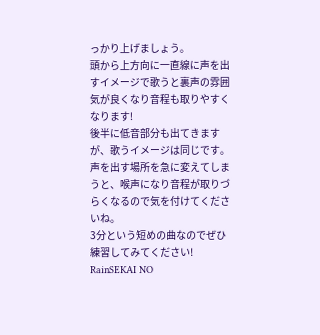っかり上げましょう。
頭から上方向に一直線に声を出すイメージで歌うと裏声の雰囲気が良くなり音程も取りやすくなります!
後半に低音部分も出てきますが、歌うイメージは同じです。
声を出す場所を急に変えてしまうと、喉声になり音程が取りづらくなるので気を付けてくださいね。
3分という短めの曲なのでぜひ練習してみてください!
RainSEKAI NO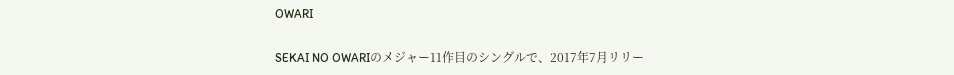OWARI

SEKAI NO OWARIのメジャー11作目のシングルで、2017年7月リリー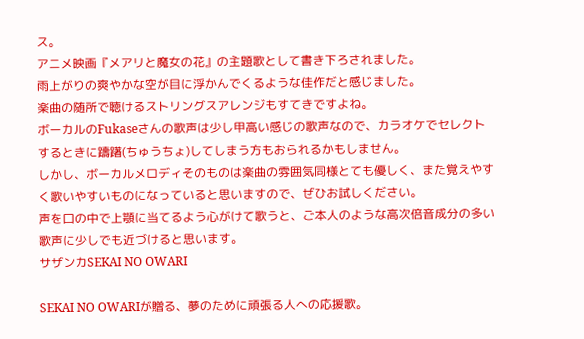ス。
アニメ映画『メアリと魔女の花』の主題歌として書き下ろされました。
雨上がりの爽やかな空が目に浮かんでくるような佳作だと感じました。
楽曲の随所で聴けるストリングスアレンジもすてきですよね。
ボーカルのFukaseさんの歌声は少し甲高い感じの歌声なので、カラオケでセレクトするときに躊躇(ちゅうちょ)してしまう方もおられるかもしません。
しかし、ボーカルメロディそのものは楽曲の雰囲気同様とても優しく、また覚えやすく歌いやすいものになっていると思いますので、ぜひお試しください。
声を口の中で上顎に当てるよう心がけて歌うと、ご本人のような高次倍音成分の多い歌声に少しでも近づけると思います。
サザンカSEKAI NO OWARI

SEKAI NO OWARIが贈る、夢のために頑張る人への応援歌。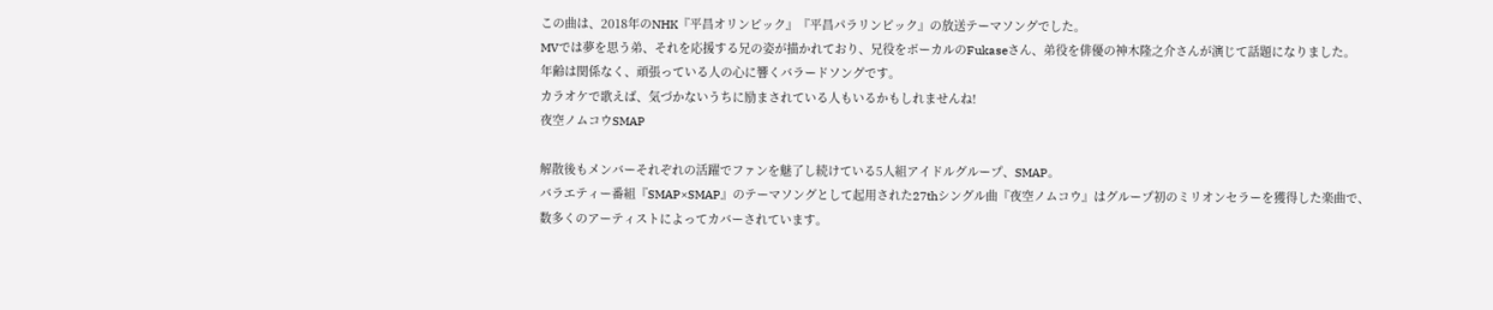この曲は、2018年のNHK『平昌オリンピック』『平昌パラリンピック』の放送テーマソングでした。
MVでは夢を思う弟、それを応援する兄の姿が描かれており、兄役をボーカルのFukaseさん、弟役を俳優の神木隆之介さんが演じて話題になりました。
年齢は関係なく、頑張っている人の心に響くバラードソングです。
カラオケで歌えば、気づかないうちに励まされている人もいるかもしれませんね!
夜空ノムコウSMAP

解散後もメンバーそれぞれの活躍でファンを魅了し続けている5人組アイドルグループ、SMAP。
バラエティー番組『SMAP×SMAP』のテーマソングとして起用された27thシングル曲『夜空ノムコウ』はグループ初のミリオンセラーを獲得した楽曲で、数多くのアーティストによってカバーされています。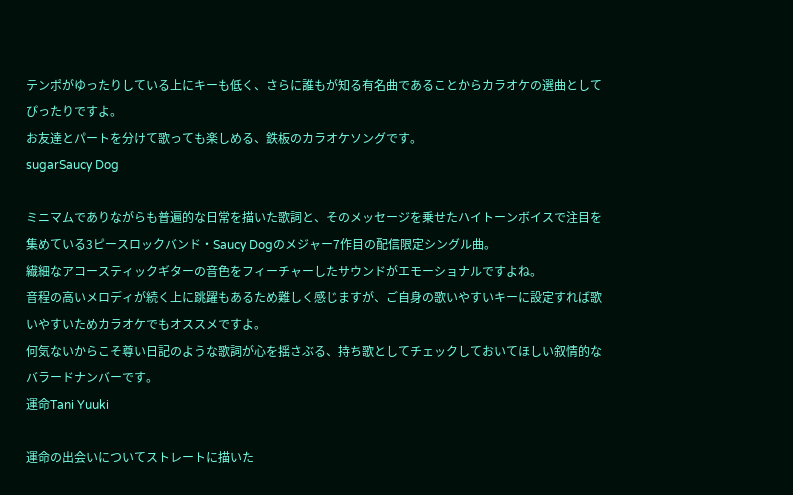テンポがゆったりしている上にキーも低く、さらに誰もが知る有名曲であることからカラオケの選曲としてぴったりですよ。
お友達とパートを分けて歌っても楽しめる、鉄板のカラオケソングです。
sugarSaucy Dog

ミニマムでありながらも普遍的な日常を描いた歌詞と、そのメッセージを乗せたハイトーンボイスで注目を集めている3ピースロックバンド・Saucy Dogのメジャー7作目の配信限定シングル曲。
繊細なアコースティックギターの音色をフィーチャーしたサウンドがエモーショナルですよね。
音程の高いメロディが続く上に跳躍もあるため難しく感じますが、ご自身の歌いやすいキーに設定すれば歌いやすいためカラオケでもオススメですよ。
何気ないからこそ尊い日記のような歌詞が心を揺さぶる、持ち歌としてチェックしておいてほしい叙情的なバラードナンバーです。
運命Tani Yuuki

運命の出会いについてストレートに描いた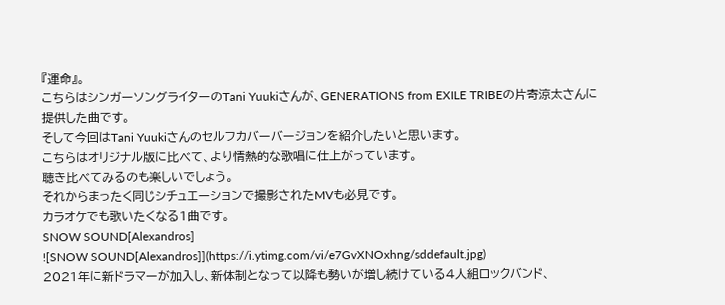『運命』。
こちらはシンガーソングライターのTani Yuukiさんが、GENERATIONS from EXILE TRIBEの片寄涼太さんに提供した曲です。
そして今回はTani Yuukiさんのセルフカバーバージョンを紹介したいと思います。
こちらはオリジナル版に比べて、より情熱的な歌唱に仕上がっています。
聴き比べてみるのも楽しいでしょう。
それからまったく同じシチュエーションで撮影されたMVも必見です。
カラオケでも歌いたくなる1曲です。
SNOW SOUND[Alexandros]
![SNOW SOUND[Alexandros]](https://i.ytimg.com/vi/e7GvXNOxhng/sddefault.jpg)
2021年に新ドラマーが加入し、新体制となって以降も勢いが増し続けている4人組ロックバンド、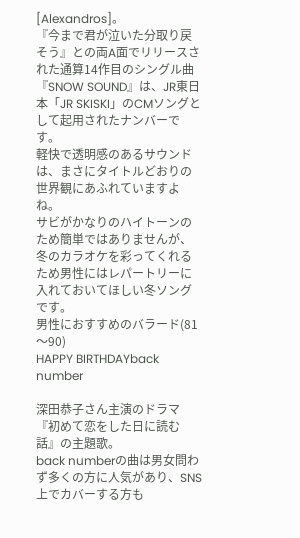[Alexandros]。
『今まで君が泣いた分取り戻そう』との両A面でリリースされた通算14作目のシングル曲『SNOW SOUND』は、JR東日本「JR SKISKI」のCMソングとして起用されたナンバーです。
軽快で透明感のあるサウンドは、まさにタイトルどおりの世界観にあふれていますよね。
サビがかなりのハイトーンのため簡単ではありませんが、冬のカラオケを彩ってくれるため男性にはレパートリーに入れておいてほしい冬ソングです。
男性におすすめのバラード(81〜90)
HAPPY BIRTHDAYback number

深田恭子さん主演のドラマ『初めて恋をした日に読む話』の主題歌。
back numberの曲は男女問わず多くの方に人気があり、SNS上でカバーする方も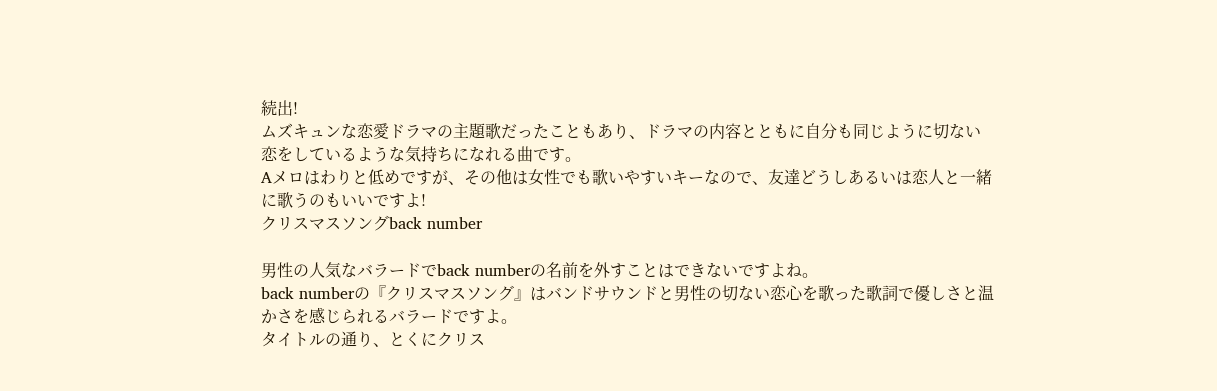続出!
ムズキュンな恋愛ドラマの主題歌だったこともあり、ドラマの内容とともに自分も同じように切ない恋をしているような気持ちになれる曲です。
Aメロはわりと低めですが、その他は女性でも歌いやすいキーなので、友達どうしあるいは恋人と一緒に歌うのもいいですよ!
クリスマスソングback number

男性の人気なバラードでback numberの名前を外すことはできないですよね。
back numberの『クリスマスソング』はバンドサウンドと男性の切ない恋心を歌った歌詞で優しさと温かさを感じられるバラードですよ。
タイトルの通り、とくにクリス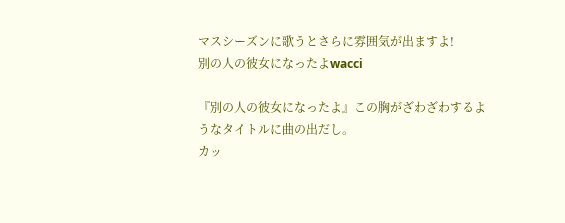マスシーズンに歌うとさらに雰囲気が出ますよ!
別の人の彼女になったよwacci

『別の人の彼女になったよ』この胸がざわざわするようなタイトルに曲の出だし。
カッ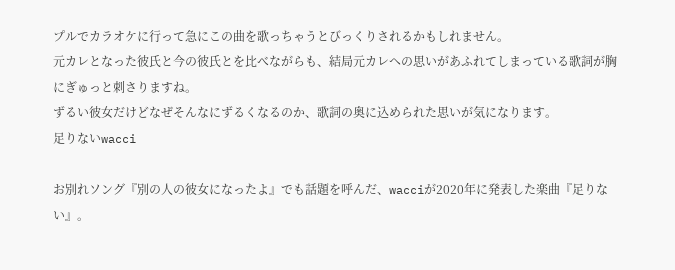プルでカラオケに行って急にこの曲を歌っちゃうとびっくりされるかもしれません。
元カレとなった彼氏と今の彼氏とを比べながらも、結局元カレへの思いがあふれてしまっている歌詞が胸にぎゅっと刺さりますね。
ずるい彼女だけどなぜそんなにずるくなるのか、歌詞の奥に込められた思いが気になります。
足りないwacci

お別れソング『別の人の彼女になったよ』でも話題を呼んだ、wacciが2020年に発表した楽曲『足りない』。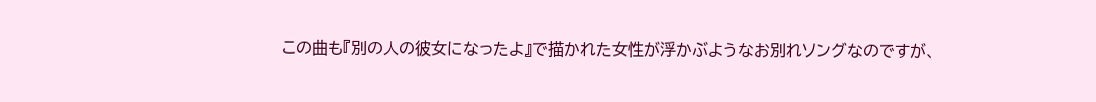この曲も『別の人の彼女になったよ』で描かれた女性が浮かぶようなお別れソングなのですが、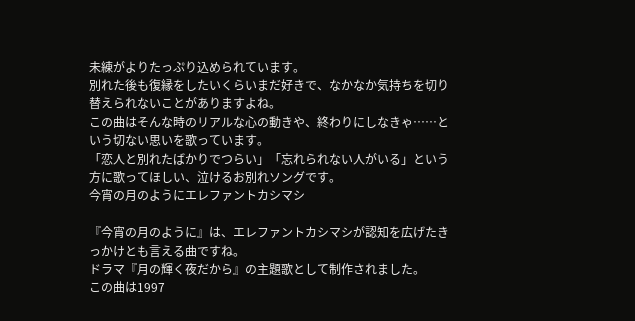未練がよりたっぷり込められています。
別れた後も復縁をしたいくらいまだ好きで、なかなか気持ちを切り替えられないことがありますよね。
この曲はそんな時のリアルな心の動きや、終わりにしなきゃ……という切ない思いを歌っています。
「恋人と別れたばかりでつらい」「忘れられない人がいる」という方に歌ってほしい、泣けるお別れソングです。
今宵の月のようにエレファントカシマシ

『今宵の月のように』は、エレファントカシマシが認知を広げたきっかけとも言える曲ですね。
ドラマ『月の輝く夜だから』の主題歌として制作されました。
この曲は1997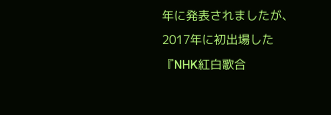年に発表されましたが、2017年に初出場した『NHK紅白歌合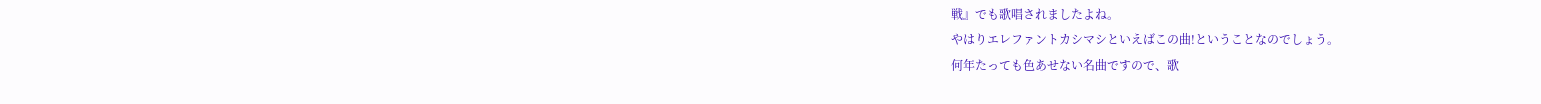戦』でも歌唱されましたよね。
やはりエレファントカシマシといえばこの曲!ということなのでしょう。
何年たっても色あせない名曲ですので、歌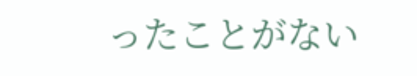ったことがない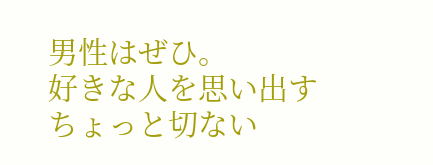男性はぜひ。
好きな人を思い出すちょっと切ない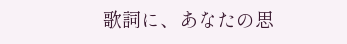歌詞に、あなたの思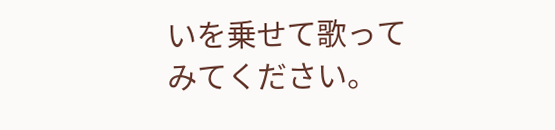いを乗せて歌ってみてください。